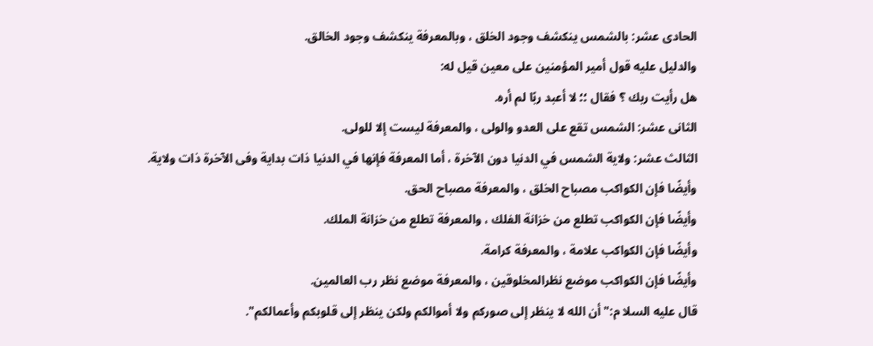الحادى عشر: بالشمس ينكشف وجود الخلق ، وبالمعرفة ينكشف وجود الخالق.
والدليل عليه قول أمير المؤمنين على معين قيل له:
هل رأيت ربك ؟ فقال ؛؛ لا أعبد ربًا لم أره.
الثانى عشر: الشمس تقع على العدو والولى ، والمعرفة ليست إلا للولى.
الثالث عشر: ولاية الشمس في الدنيا دون الآخرة ، أما المعرفة فإنها في الدنيا ذات بداية وفى الآخرة ذات ولاية.
وأيضًا فإن الكواكب مصباح الخلق ، والمعرفة مصباح الحق.
وأيضًا فإن الكواكب تطلع من خزانة الفلك ، والمعرفة تطلع من خزانة الملك.
وأيضًا فإن الكواكب علامة ، والمعرفة كرامة.
وأيضًا فإن الكواكب موضع نظرالمخلوقين ، والمعرفة موضع نظر رب العالمين.
قال عليه السلا م:"أن الله لا ينظر إلى صوركم ولا أموالكم ولكن ينظر إلى قلوبكم وأعمالكم".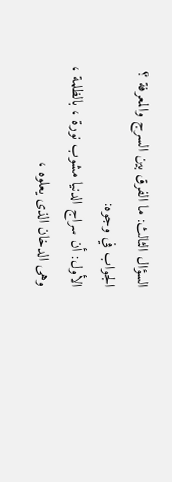السؤال الثالث: ما الفرق بين السرج والمعرفة ؟
الجواب في وجوه:
الأول: أن سراج الدنيا مشوب نورة ، بالظلمة ، وهى الدخان الذى يعلوه ،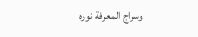وسراج المعرفة نوره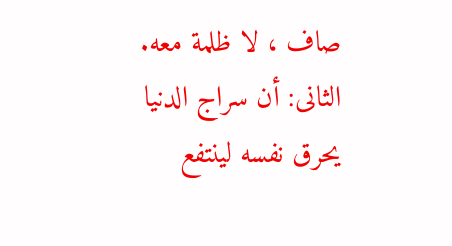صاف ، لا ظلمة معه.
الثانى: أن سراج الدنيا يحرق نفسه لينتفع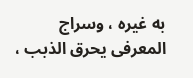به غيره ، وسراج المعرفى يحرق الذبب ،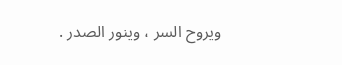ويروح السر ، وينور الصدر .